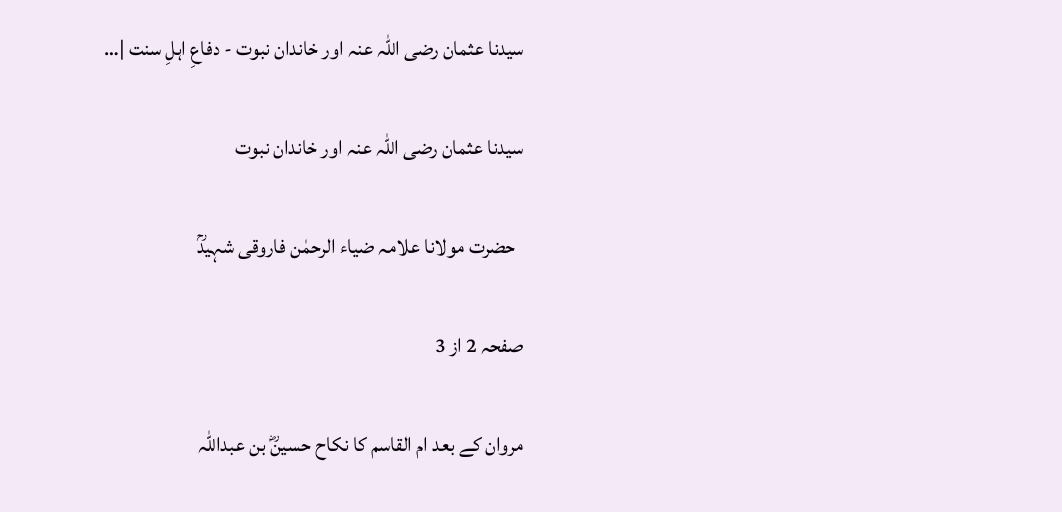سیدنا عثمان رضی اللہ عنہ اور خاندان نبوت - دفاعِ اہلِ سنت |…

سیدنا عثمان رضی اللہ عنہ اور خاندان نبوت

  حضرت مولانا علامہ ضیاء الرحمٰن فاروقی شہیدؒ

صفحہ 2 از 3

مروان کے بعد ام القاسم کا نکاح حسینؓ بن عبداللہ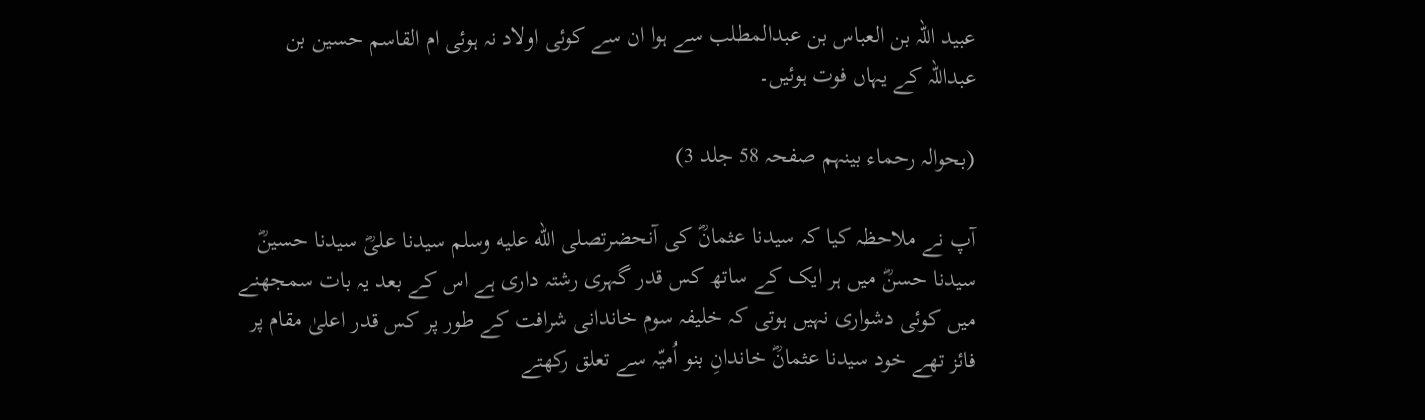عبید اللہ بن العباس بن عبدالمطلب سے ہوا ان سے کوئی اولاد نہ ہوئی ام القاسم حسین بن عبداللہ کے یہاں فوت ہوئیں۔

(بحوالہ رحماء بینہم صفحہ 58 جلد 3)

آپ نے ملاحظہ کیا کہ سیدنا عثمانؓ کی آنحضرتصلى الله عليه وسلم سیدنا علیؓ سیدنا حسینؓ سیدنا حسنؓ میں ہر ایک کے ساتھ کس قدر گہری رشتہ داری ہے اس کے بعد یہ بات سمجھنے میں کوئی دشواری نہیں ہوتی کہ خلیفہ سوم خاندانی شرافت کے طور پر کس قدر اعلیٰ مقام پر فائز تھے خود سیدنا عثمانؓ خاندانِ بنو اُمیّہ سے تعلق رکھتے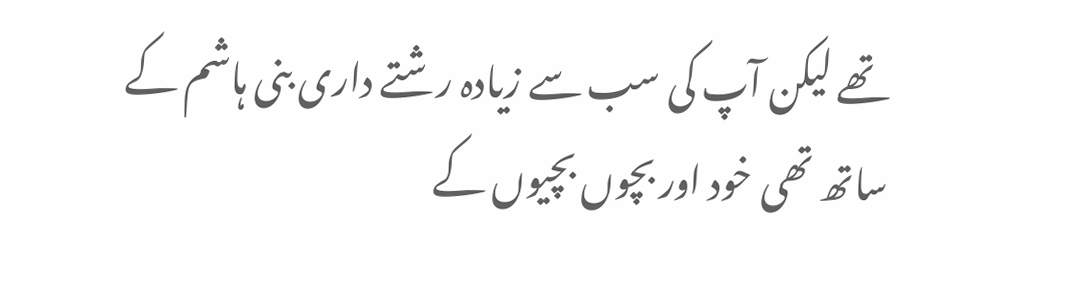تھے لیکن آپ کی سب سے زیادہ رشتے داری بنی ہاشم کے ساتھ تھی خود اور بچوں بچیوں کے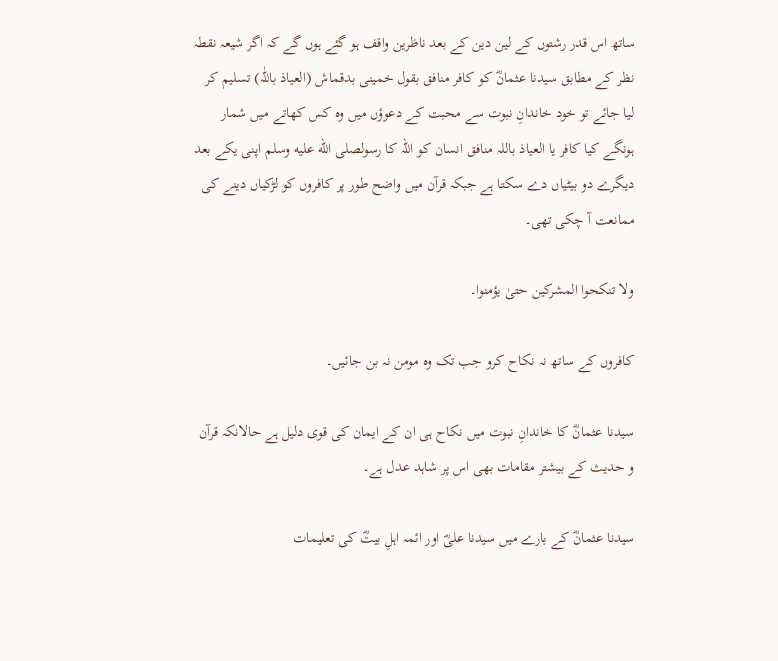ساتھ اس قدر رشتوں کے لین دین کے بعد ناظرین واقف ہو گئے ہوں گے کہ اگر شیعہ نقطہ نظر کے مطابق سیدنا عثمانؓ کو کافر منافق بقول خمینی بدقماش (العياذ باللّٰہ) تسلیم کر لیا جائے تو خود خاندانِ نبوت سے محبت کے دعوؤں میں وہ کس کھاتے میں شمار ہونگے کیا کافر یا العیاذ باللہ منافق انسان کو اللہ کا رسولصلى الله عليه وسلم اپنی یکے بعد دیگرے دو بیٹیاں دے سکتا ہے جبکہ قرآن میں واضح طور پر کافروں کو لڑکیاں دینے کی ممانعت آ چکی تھی۔

ولا تنكحوا المشركين حتىٰ يؤمنوا۔

کافروں کے ساتھ نہ نکاح کرو جب تک وہ مومن نہ بن جائیں۔

سیدنا عثمانؓ کا خاندانِ نبوت میں نکاح ہی ان کے ایمان کی قوی دلیل ہے حالانکہ قرآن و حدیث کے بیشتر مقامات بھی اس پر شاہد عدل ہے۔

سیدنا عثمانؓ کے بارے میں سیدنا علیؓ اور ائمہ اہلِ بیتؓ کی تعلیمات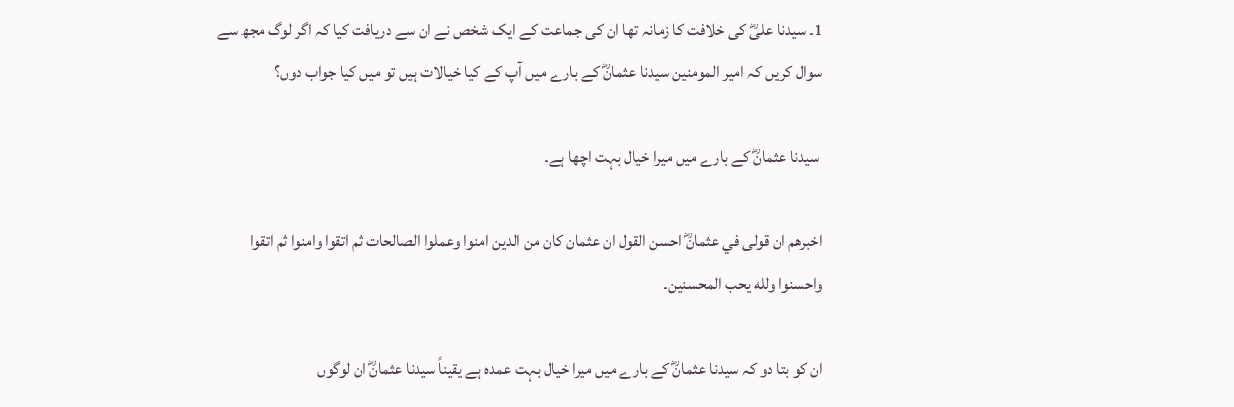1۔ سیدنا علیؓ کی خلافت کا زمانہ تھا ان کی جماعت کے ایک شخص نے ان سے دریافت کیا کہ اگر لوگ مجھ سے سوال کریں کہ امیر المومنین سیدنا عثمانؓ کے بارے میں آپ کے کیا خیالات ہیں تو میں کیا جواب دوں؟

 سیدنا عثمانؓ کے بارے میں میرا خیال بہت اچھا ہے۔

اخبرهم ان قولى في عثمانؓ احسن القول ان عثمان كان من الدين امنوا وعملوا الصالحات ثم اتقوا وامنوا ثم اتقوا واحسنوا ولله يحب المحسنين۔

ان کو بتا دو کہ سیدنا عثمانؓ کے بارے میں میرا خیال بہت عمدہ ہے یقیناً سیدنا عثمانؓ ان لوگوں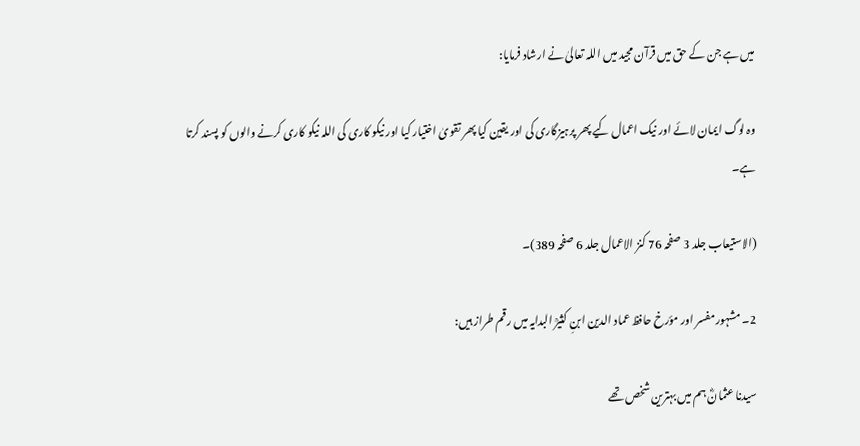میں ہے جن کے حق میں قرآن مجید میں اللہ تعالیٰ نے ارشاد فرمایا:

وہ لوگ ایمان لائے اور نیک اعمال کیے پھر پرہیزگاری کی اور یقین کیا پھر تقویٰ اختیار کیا اور نیکو کاری کی اللہ نیکو کاری کرنے والوں کو پسند کرتا ہے۔

(الاستیعاب جلد 3 صفحہ 76 کنز الاعمال جلد 6 صفحہ 389)۔

2۔ مشہور مفسر اور مؤرخ حافظ عماد الدین ابنِ کثیرؒ البدایہ میں رقم طراز ہیں:

سیدنا عثمانؓ ہم میں بہترین شخص تھے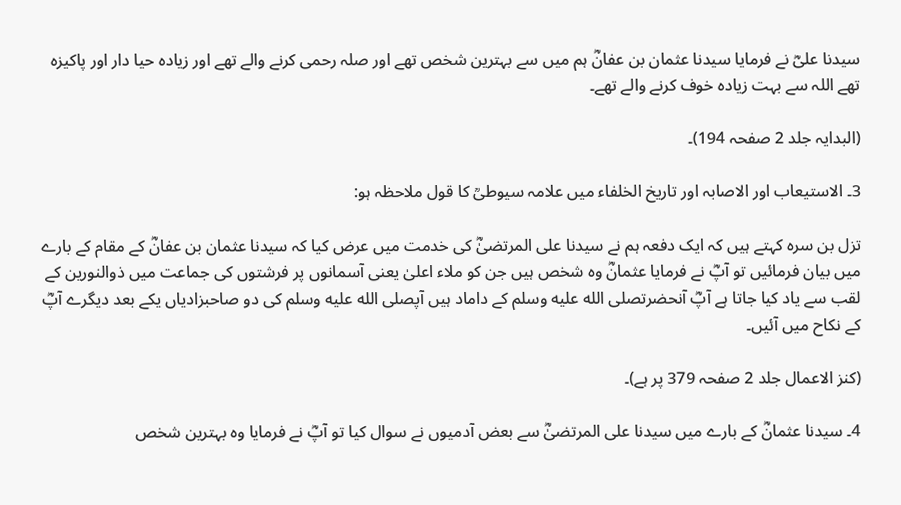سیدنا علیؓ نے فرمایا سیدنا عثمان بن عفانؓ ہم میں سے بہترین شخص تھے اور صلہ رحمی کرنے والے تھے اور زیادہ حیا دار اور پاکیزہ تھے اللہ سے بہت زیادہ خوف کرنے والے تھے۔

(البدایہ جلد 2 صفحہ 194)۔

3۔ الاستیعاب اور الاصابہ اور تاریخ الخلفاء میں علامہ سیوطیؒ کا قول ملاحظہ ہو:

تزل بن سرہ کہتے ہیں کہ ایک دفعہ ہم نے سیدنا علی المرتضیٰؓ کی خدمت میں عرض کیا کہ سیدنا عثمان بن عفانؓ کے مقام کے بارے میں بیان فرمائیں تو آپؓ نے فرمایا عثمانؓ وہ شخص ہیں جن کو ملاء اعلیٰ یعنی آسمانوں پر فرشتوں کی جماعت میں ذوالنورین کے لقب سے یاد کیا جاتا ہے آپؓ آنحضرتصلى الله عليه وسلم کے داماد ہیں آپصلى الله عليه وسلم کی دو صاحبزادیاں یکے بعد دیگرے آپؓ کے نکاح میں آئیں۔

(کنز الاعمال جلد 2 صفحہ 379 پر ہے)۔

4۔ سیدنا عثمانؓ کے بارے میں سیدنا علی المرتضیٰؓ سے بعض آدمیوں نے سوال کیا تو آپؓ نے فرمایا وہ بہترین شخص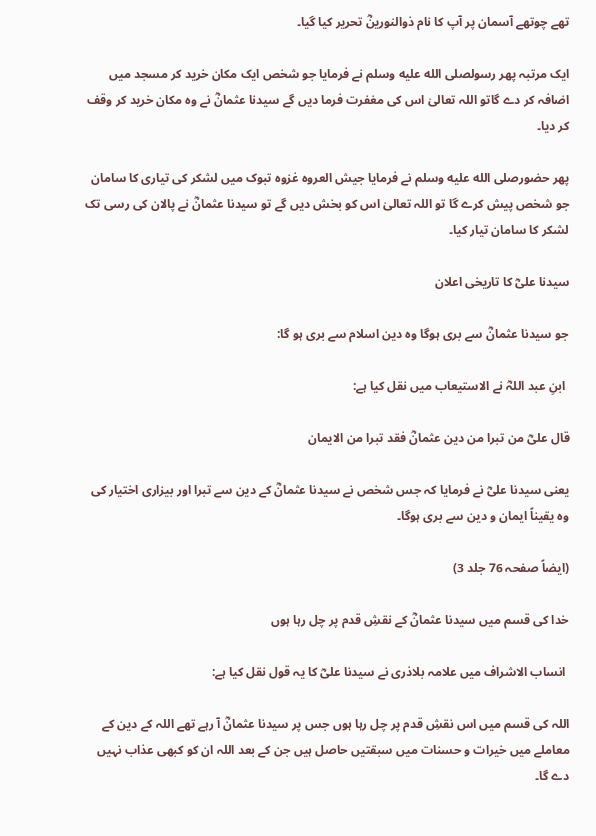تھے چوتھے آسمان پر آپ کا نام ذوالنورینؓ تحریر کیا گیا۔

ایک مرتبہ پھر رسولصلى الله عليه وسلم نے فرمایا جو شخص ایک مکان خرید کر مسجد میں اضافہ کر دے گاتو اللہ تعالیٰ اس کی مغفرت فرما دیں گے سیدنا عثمانؓ نے وہ مکان خرید کر وقف کر دیا۔

پھر حضورصلى الله عليه وسلم نے فرمایا جیش العروہ غزوہ تبوک میں لشکر کی تیاری کا سامان جو شخص پیش کرے گا تو اللہ تعالیٰ اس کو بخش دیں گے تو سیدنا عثمانؓ نے پالان کی رسی تک لشکر کا سامان تیار کیا۔

سیدنا علیؓ کا تاریخی اعلان

جو سیدنا عثمانؓ سے بری ہوگا وہ دین اسلام سے بری ہو گا:

 ابنِ عبد اللہؓ نے الاستیعاب میں نقل کیا ہے:

قال علىؓ من تبرا من دين عثمانؓ فقد تبرا من الايمان

یعنی سیدنا علیؓ نے فرمایا کہ جس شخص نے سیدنا عثمانؓ کے دین سے تبرا اور بیزاری اختیار کی وہ یقیناً ایمان و دین سے بری ہوگا۔

(ایضاً صفحہ 76 جلد 3)

خدا کی قسم میں سیدنا عثمانؓ کے نقشِ قدم پر چل رہا ہوں

 انساب الاشراف میں علامہ بلاذری نے سیدنا علیؓ کا یہ قول نقل کیا ہے:

اللہ کی قسم میں اس نقشِ قدم پر چل رہا ہوں جس پر سیدنا عثمانؓ آ رہے تھے اللہ کے دین کے معاملے میں خیرات و حسنات میں سبقتیں حاصل ہیں جن کے بعد اللہ ان کو کبھی عذاب نہیں دے گا۔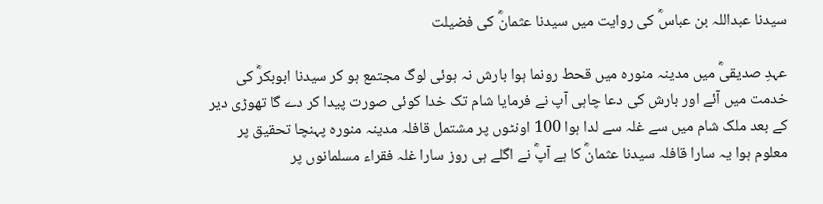سیدنا عبداللہ بن عباسؓ کی روایت میں سیدنا عثمانؓ کی فضیلت

عہدِ صدیقیؓ میں مدینہ منورہ میں قحط رونما ہوا بارش نہ ہوئی لوگ مجتمع ہو کر سیدنا ابوبکرؓ کی خدمت میں آئے اور بارش کی دعا چاہی آپ نے فرمایا شام تک خدا کوئی صورت پیدا کر دے گا تھوڑی دیر کے بعد ملک شام میں سے غلہ سے لدا ہوا 100 اونٹوں پر مشتمل قافلہ مدینہ منورہ پہنچا تحقیق پر معلوم ہوا یہ سارا قافلہ سیدنا عثمانؓ کا ہے آپؓ نے اگلے ہی روز سارا غلہ فقراء مسلمانوں پر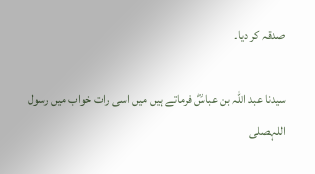صدقہ کر دیا۔

سیدنا عبد اللہ بن عباسؓ فرماتے ہیں میں اسی رات خواب میں رسول اللہصلى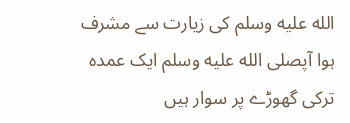الله عليه وسلم کی زیارت سے مشرف ہوا آپصلى الله عليه وسلم ایک عمدہ ترکی گھوڑے پر سوار ہیں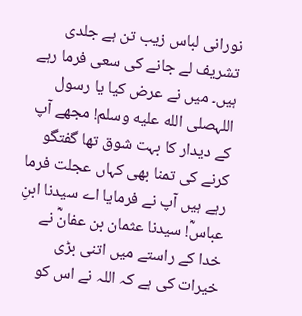نورانی لباس زیب تن ہے جلدی تشریف لے جانے کی سعی فرما رہے ہیں۔ میں نے عرض کیا یا رسول اللہصلى الله عليه وسلم! مجھے آپ کے دیدار کا بہت شوق تھا گفتگو کرنے کی تمنا بھی کہاں عجلت فرما رہے ہیں آپ نے فرمایا اے سیدنا ابنِ عباسؓ! سیدنا عثمان بن عفانؓ نے خدا کے راستے میں اتنی بڑی خیرات کی ہے کہ اللہ نے اس کو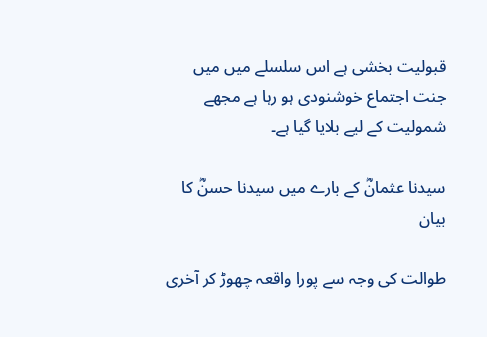قبولیت بخشی ہے اس سلسلے میں میں جنت اجتماع خوشنودی ہو رہا ہے مجھے شمولیت کے لیے بلایا گیا ہے۔

سیدنا عثمانؓ کے بارے میں سیدنا حسنؓ کا بیان

طوالت کی وجہ سے پورا واقعہ چھوڑ کر آخری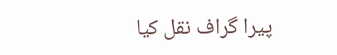پیرا گراف نقل کیا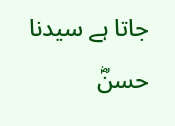جاتا ہے سیدنا حسنؓ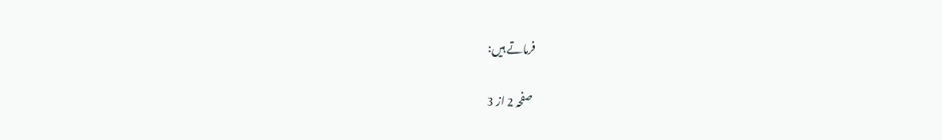فرماتے ہیں:

صفحہ 2 از 3